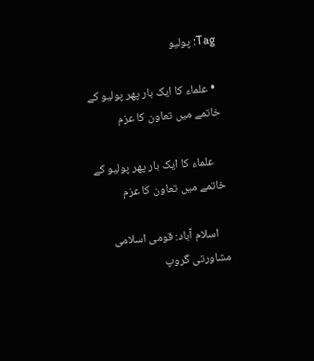Tag: پولیو

  • علماء کا ایک بار پھر پولیو کے خاتمے میں تعاون کا عزم

    علماء کا ایک بار پھر پولیو کے خاتمے میں تعاون کا عزم

    اسلام آباد: قومی اسلامی مشاورتی گروپ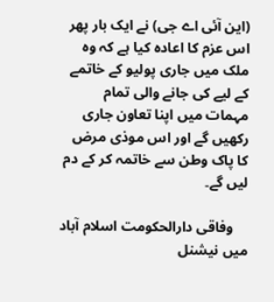(این آئی اے جی) نے ایک بار پھر اس عزم کا اعادہ کیا ہے کہ وہ ملک میں جاری پولیو کے خاتمے کے لیے کی جانے والی تمام مہمات میں اپنا تعاون جاری رکھیں گے اور اس موذی مرض کا پاک وطن سے خاتمہ کر کے دم لیں گے۔

    وفاقی دارالحکومت اسلام آباد میں نیشنل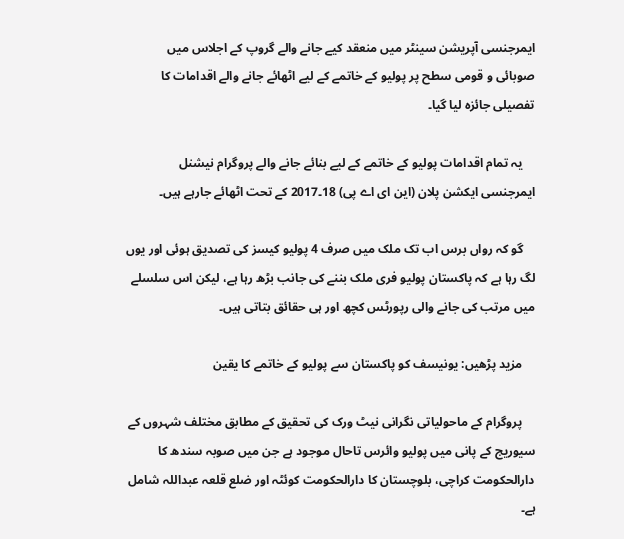ایمرجنسی آپریشن سینٹر میں منعقد کیے جانے والے گروپ کے اجلاس میں صوبائی و قومی سطح پر پولیو کے خاتمے کے لیے اٹھائے جانے والے اقدامات کا تفصیلی جائزہ لیا گیا۔

    یہ تمام اقدامات پولیو کے خاتمے کے لیے بنائے جانے والے پروگرام نیشنل ایمرجنسی ایکشن پلان (این ای اے پی) 18۔2017 کے تحت اٹھائے جارہے ہیں۔

    گو کہ رواں برس اب تک ملک میں صرف 4 پولیو کیسز کی تصدیق ہوئی اور یوں لگ رہا ہے کہ پاکستان پولیو فری ملک بننے کی جانب بڑھ رہا ہے، لیکن اس سلسلے میں مرتب کی جانے والی رپورٹس کچھ اور ہی حقائق بتاتی ہیں۔

    مزید پڑھیں: یونیسف کو پاکستان سے پولیو کے خاتمے کا یقین

    پروگرام کے ماحولیاتی نگرانی نیٹ ورک کی تحقیق کے مطابق مختلف شہروں کے سیوریج کے پانی میں پولیو وائرس تاحال موجود ہے جن میں صوبہ سندھ کا دارالحکومت کراچی، بلوچستان کا دارالحکومت کوئٹہ اور ضلع قلعہ عبداللہ شامل ہے۔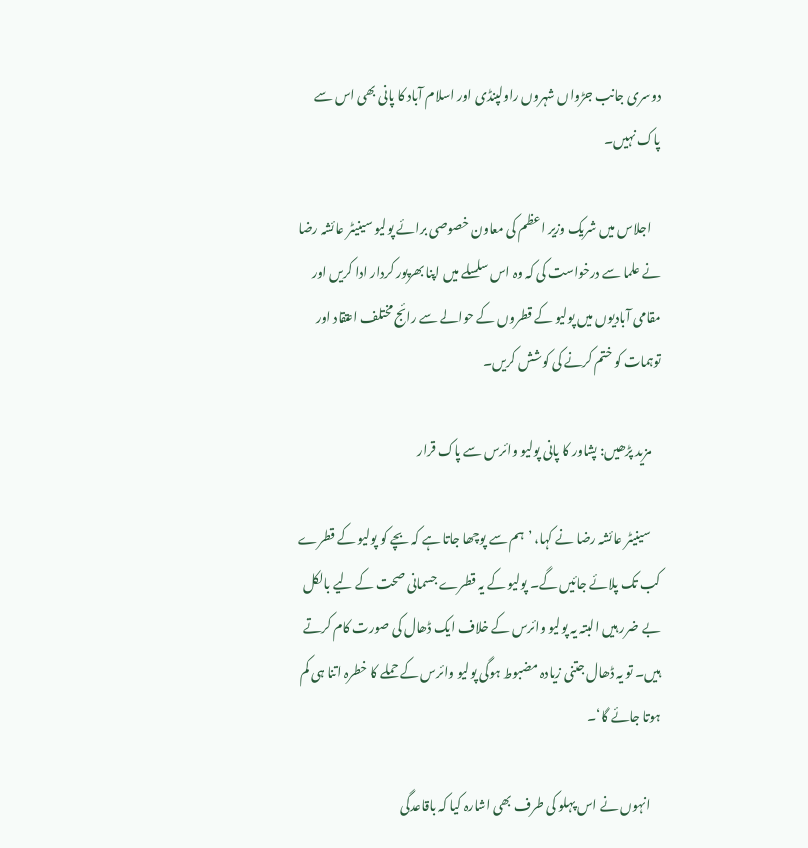دوسری جانب جڑواں شہروں راولپنڈی اور اسلام آباد کا پانی بھی اس سے پاک نہیں۔

    اجلاس میں شریک وزیر اعظم کی معاون خصوصی برائے پولیو سینیٹر عائشہ رضا نے علما سے درخواست کی کہ وہ اس سلسلے میں اپنا بھرپور کردار ادا کریں اور مقامی آبادیوں میں پولیو کے قطروں کے حوالے سے رائج مختلف اعتقاد اور توہمات کو ختم کرنے کی کوشش کریں۔

    مزید پڑھیں: پشاور کا پانی پولیو وائرس سے پاک قرار

    سینیٹر عائشہ رضا نے کہا، ’ہم سے پوچھا جاتا ہے کہ بچے کو پولیو کے قطرے کب تک پلائے جائیں گے۔ پولیو کے یہ قطرے جسمانی صحت کے لیے بالکل بے ضرر ہیں البتہ یہ پولیو وائرس کے خلاف ایک ڈھال کی صورت کام کرتے ہیں۔ تو یہ ڈھال جتنی زیادہ مضبوط ہوگی پولیو وائرس کے حملے کا خطرہ اتنا ہی کم ہوتا جائے گا‘۔

    انہوں نے اس پہلو کی طرف بھی اشارہ کیا کہ باقاعدگی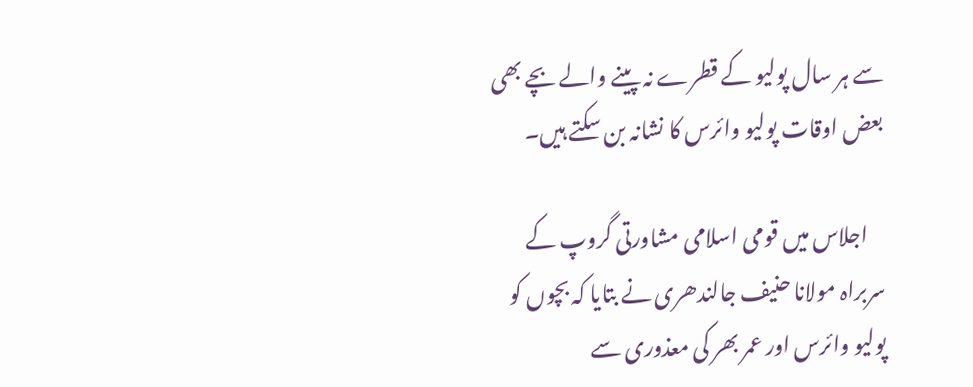سے ہر سال پولیو کے قطرے نہ پینے والے بچے بھی بعض اوقات پولیو وائرس کا نشانہ بن سکتے ہیں۔

    اجلاس میں قومی اسلامی مشاورتی گروپ کے سربراہ مولانا حنیف جالندھری نے بتایا کہ بچوں کو پولیو وائرس اور عمر بھر کی معذوری سے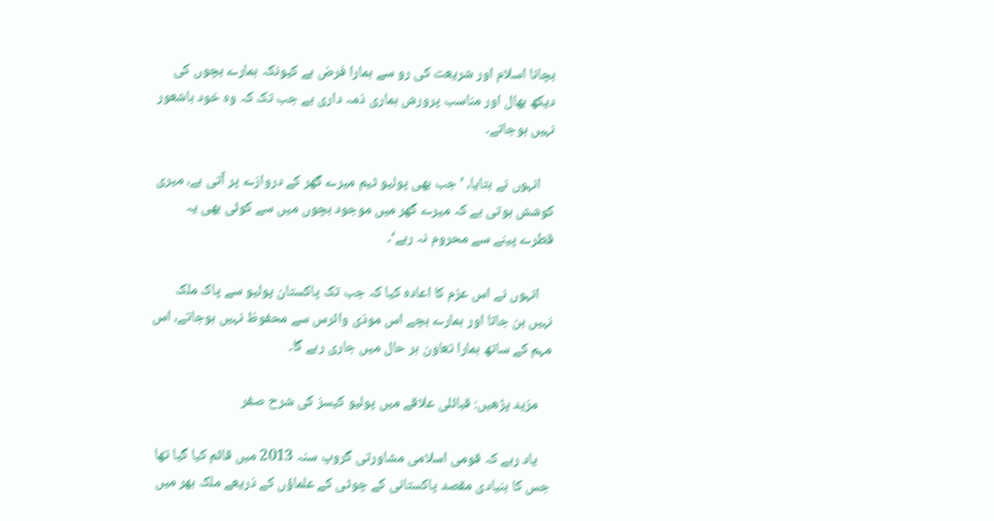بچانا اسلام اور شریعت کی رو سے ہمارا فرض ہے کیونکہ ہمارے بچوں کی دیکھ بھال اور مناسب پرورش ہماری ذمہ داری ہے جب تک کہ وہ خود باشعور نہیں ہوجاتے۔

    انہوں نے بتایا، ’جب بھی پولیو ٹیم میرے گھر کے دروازے پر آتی ہے، میری کوشش ہوتی ہے کہ میرے گھر میں موجود بچوں میں سے کوئی بھی یہ قطرے پینے سے محروم نہ رہے‘۔

    انہوں نے اس عزم کا اعادہ کیا کہ جب تک پاکستان پولیو سے پاک ملک نہیں بن جاتا اور ہمارے بچے اس موذی وائرس سے محفوظ نہیں ہوجاتے، اس مہم کے ساتھ ہمارا تعاون ہر حال میں جاری رہے گا۔

    مزید پڑھیں: قبائلی علاقے میں پولیو کیسز کی شرح صفر

    یاد رہے کہ قومی اسلامی مشاورتی گروپ سنہ 2013 میں قائم کیا گیا تھا جس کا بنیادی مقصد پاکستانی کے چوٹی کے علماؤں کے ذریعے ملک بھر میں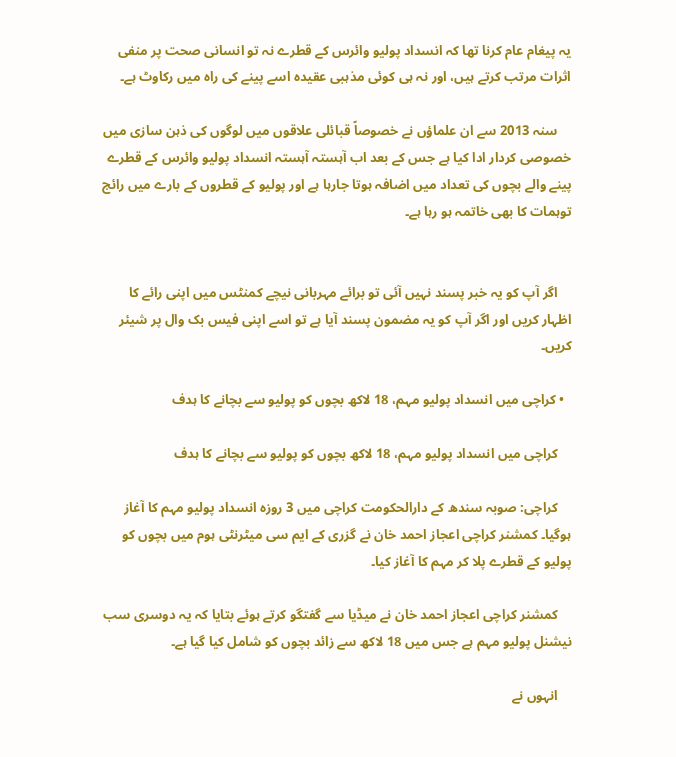یہ پیغام عام کرنا تھا کہ انسداد پولیو وائرس کے قطرے نہ تو انسانی صحت پر منفی اثرات مرتب کرتے ہیں، اور نہ ہی کوئی مذہبی عقیدہ اسے پینے کی راہ میں رکاوٹ ہے۔

    سنہ 2013 سے ان علماؤں نے خصوصاً قبائلی علاقوں میں لوگوں کی ذہن سازی میں خصوصی کردار ادا کیا ہے جس کے بعد اب آہستہ آہستہ انسداد پولیو وائرس کے قطرے پینے والے بچوں کی تعداد میں اضافہ ہوتا جارہا ہے اور پولیو کے قطروں کے بارے میں رائج توہمات کا بھی خاتمہ ہو رہا ہے۔


    اگر آپ کو یہ خبر پسند نہیں آئی تو برائے مہربانی نیچے کمنٹس میں اپنی رائے کا اظہار کریں اور اگر آپ کو یہ مضمون پسند آیا ہے تو اسے اپنی فیس بک وال پر شیئر کریں۔

  • کراچی میں انسداد پولیو مہم، 18 لاکھ بچوں کو پولیو سے بچانے کا ہدف

    کراچی میں انسداد پولیو مہم، 18 لاکھ بچوں کو پولیو سے بچانے کا ہدف

    کراچی: صوبہ سندھ کے دارالحکومت کراچی میں 3 روزہ انسداد پولیو مہم کا آغاز ہوگیا۔ کمشنر کراچی اعجاز احمد خان نے گزری کے ایم سی میٹرنٹی ہوم میں بچوں کو پولیو کے قطرے پلا کر مہم کا آغاز کیا۔

    کمشنر کراچی اعجاز احمد خان نے میڈیا سے گفتگو کرتے ہوئے بتایا کہ یہ دوسری سب نیشنل پولیو مہم ہے جس میں 18 لاکھ سے زائد بچوں کو شامل کیا گیا ہے۔

    انہوں نے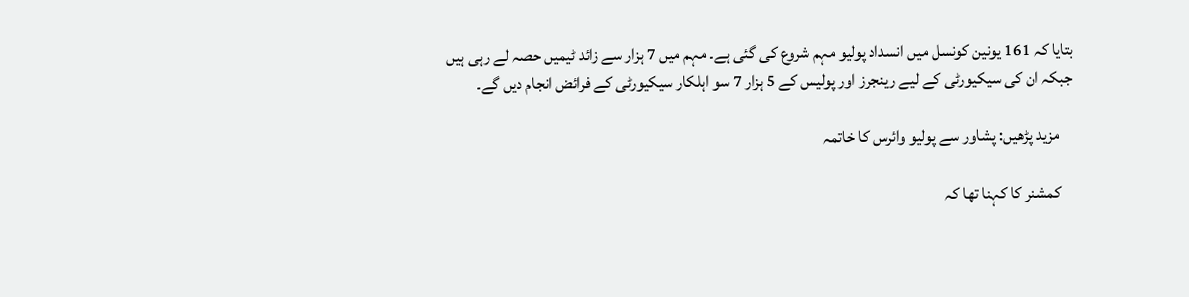بتایا کہ 161 یونین کونسل میں انسداد پولیو مہم شروع کی گئی ہے۔ مہم میں 7 ہزار سے زائد ٹیمیں حصہ لے رہی ہیں جبکہ ان کی سیکیورٹی کے لیے رینجرز اور پولیس کے 5 ہزار 7 سو اہلکار سیکیورٹی کے فرائض انجام دیں گے۔

    مزید پڑھیں: پشاور سے پولیو وائرس کا خاتمہ

    کمشنر کا کہنا تھا کہ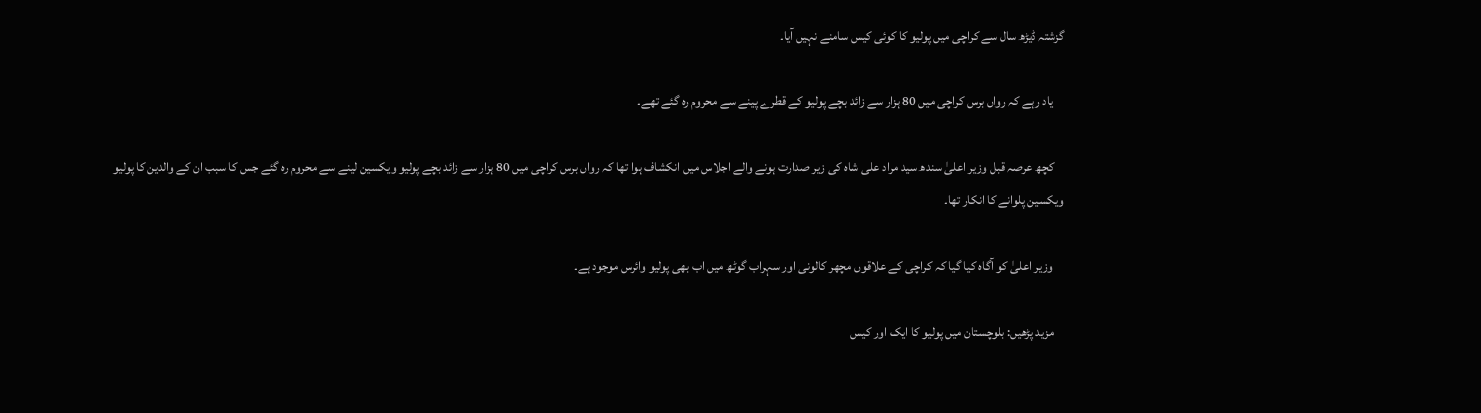گزشتہ ڈیڑھ سال سے کراچی میں پولیو کا کوئی کیس سامنے نہیں آیا۔

    یاد رہے کہ رواں برس کراچی میں 80 ہزار سے زائد بچے پولیو کے قطرے پینے سے محروم رہ گئے تھے۔

    کچھ عرصہ قبل وزیر اعلیٰ سندھ سید مراد علی شاہ کی زیر صدارت ہونے والے اجلاس میں انکشاف ہوا تھا کہ رواں برس کراچی میں 80 ہزار سے زائد بچے پولیو ویکسین لینے سے محروم رہ گئے جس کا سبب ان کے والدین کا پولیو ویکسین پلوانے کا انکار تھا۔

    وزیر اعلیٰ کو آگاہ کیا گیا کہ کراچی کے علاقوں مچھر کالونی اور سہراب گوٹھ میں اب بھی پولیو وائرس موجود ہے۔

    مزید پڑھیں: بلوچستان میں پولیو کا ایک اور کیس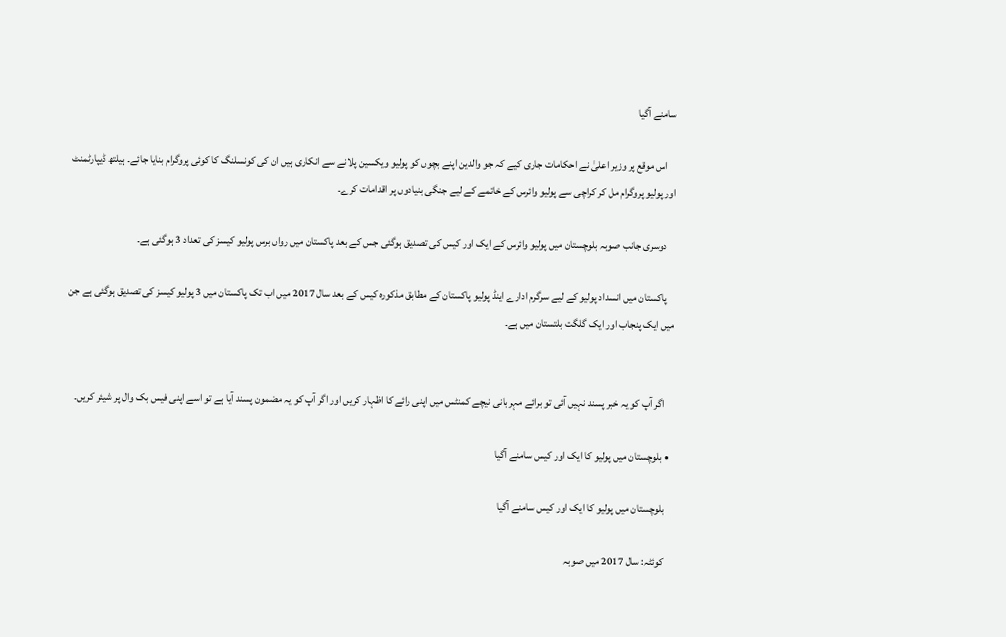سامنے آگیا

    اس موقع پر وزیر اعلیٰ نے احکامات جاری کیے کہ جو والدین اپنے بچوں کو پولیو ویکسین پلانے سے انکاری ہیں ان کی کونسلنگ کا کوئی پروگرام بنایا جائے۔ ہیلتھ ڈیپارٹمنٹ اور پولیو پروگرام مل کر کراچی سے پولیو وائرس کے خاتمے کے لیے جنگی بنیادوں پر اقدامات کرے۔

    دوسری جانب صوبہ بلوچستان میں پولیو وائرس کے ایک اور کیس کی تصدیق ہوگئی جس کے بعد پاکستان میں رواں برس پولیو کیسز کی تعداد 3 ہوگئی ہے۔

    پاکستان میں انسداد پولیو کے لیے سرگرم ادارے اینڈ پولیو پاکستان کے مطابق مذکورہ کیس کے بعد سال 2017 میں اب تک پاکستان میں 3 پولیو کیسز کی تصدیق ہوگئی ہے جن میں ایک پنجاب اور ایک گلگت بلتستان میں ہے۔


    اگر آپ کو یہ خبر پسند نہیں آئی تو برائے مہربانی نیچے کمنٹس میں اپنی رائے کا اظہار کریں اور اگر آپ کو یہ مضمون پسند آیا ہے تو اسے اپنی فیس بک وال پر شیئر کریں۔

  • بلوچستان میں پولیو کا ایک اور کیس سامنے آگیا

    بلوچستان میں پولیو کا ایک اور کیس سامنے آگیا

    کوئٹہ: سال 2017 میں صوبہ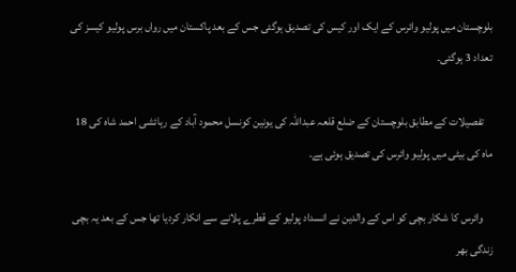بلوچستان میں پولیو وائرس کے ایک اور کیس کی تصدیق ہوگئی جس کے بعد پاکستان میں رواں برس پولیو کیسز کی تعداد 3 ہوگئی۔

    تفصیلات کے مطابق بلوچستان کے ضلع قلعہ عبداللہ کی یونین کونسل محمود آباد کے رہائشی احمد شاہ کی 18 ماہ کی بیٹی میں پولیو وائرس کی تصدیق ہوئی ہے۔

    وائرس کا شکار بچی کو اس کے والدین نے انسداد پولیو کے قطرے پلانے سے انکار کردیا تھا جس کے بعد یہ بچی زندگی بھر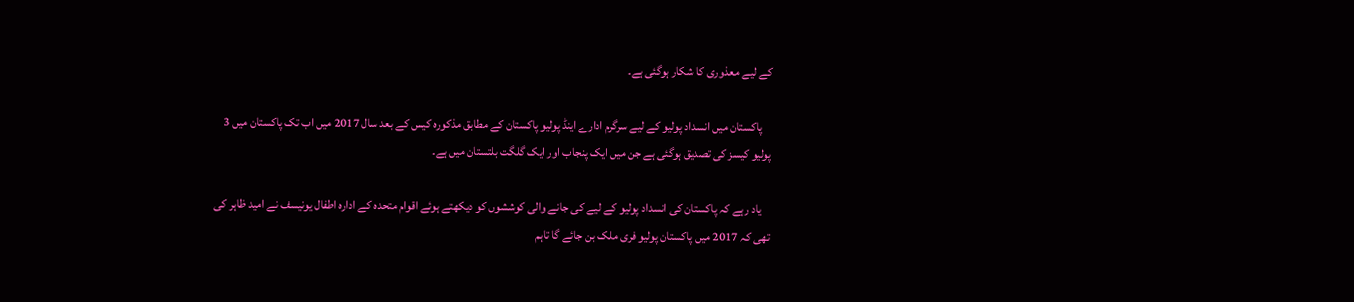کے لیے معذوری کا شکار ہوگئی ہے۔

    پاکستان میں انسداد پولیو کے لیے سرگرم ادارے اینڈ پولیو پاکستان کے مطابق مذکورہ کیس کے بعد سال 2017 میں اب تک پاکستان میں 3 پولیو کیسز کی تصدیق ہوگئی ہے جن میں ایک پنجاب اور ایک گلگت بلتستان میں ہے۔

    یاد رہے کہ پاکستان کی انسداد پولیو کے لیے کی جانے والی کوششوں کو دیکھتے ہوئے اقوام متحدہ کے ادارہ اطفال یونیسف نے امید ظاہر کی تھی کہ 2017 میں پاکستان پولیو فری ملک بن جائے گا تاہم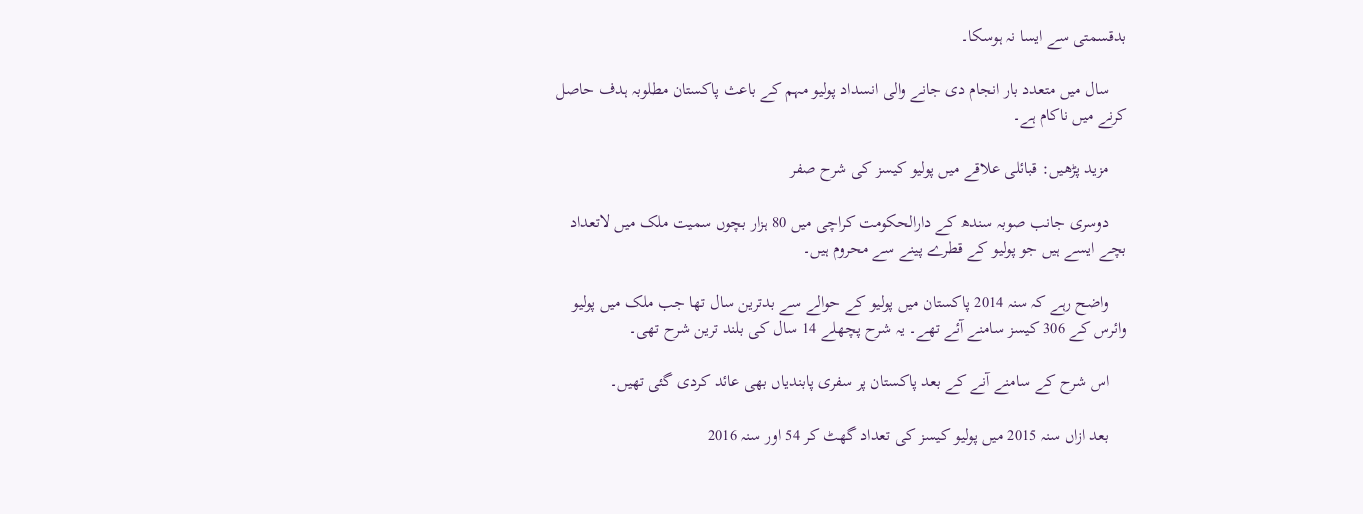بدقسمتی سے ایسا نہ ہوسکا۔

    سال میں متعدد بار انجام دی جانے والی انسداد پولیو مہم کے باعث پاکستان مطلوبہ ہدف حاصل کرنے میں ناکام ہے۔

    مزید پڑھیں: قبائلی علاقے میں پولیو کیسز کی شرح صفر

    دوسری جانب صوبہ سندھ کے دارالحکومت کراچی میں 80 ہزار بچوں سمیت ملک میں لاتعداد بچے ایسے ہیں جو پولیو کے قطرے پینے سے محروم ہیں۔

    واضح رہے کہ سنہ 2014 پاکستان میں پولیو کے حوالے سے بدترین سال تھا جب ملک میں پولیو وائرس کے 306 کیسز سامنے آئے تھے۔ یہ شرح پچھلے 14 سال کی بلند ترین شرح تھی۔

    اس شرح کے سامنے آنے کے بعد پاکستان پر سفری پابندیاں بھی عائد کردی گئی تھیں۔

    بعد ازاں سنہ 2015 میں پولیو کیسز کی تعداد گھٹ کر 54 اور سنہ 2016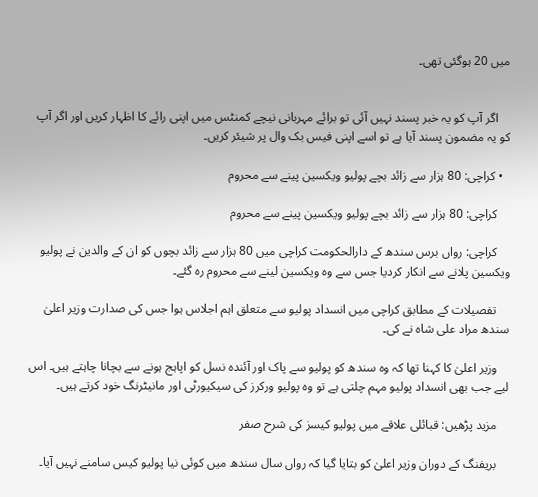میں 20 ہوگئی تھی۔


    اگر آپ کو یہ خبر پسند نہیں آئی تو برائے مہربانی نیچے کمنٹس میں اپنی رائے کا اظہار کریں اور اگر آپ کو یہ مضمون پسند آیا ہے تو اسے اپنی فیس بک وال پر شیئر کریں۔

  • کراچی: 80 ہزار سے زائد بچے پولیو ویکسین پینے سے محروم

    کراچی: 80 ہزار سے زائد بچے پولیو ویکسین پینے سے محروم

    کراچی: رواں برس سندھ کے دارالحکومت کراچی میں 80 ہزار سے زائد بچوں کو ان کے والدین نے پولیو ویکسین پلانے سے انکار کردیا جس سے وہ ویکسین لینے سے محروم رہ گئے۔

    تفصیلات کے مطابق کراچی میں انسداد پولیو سے متعلق اہم اجلاس ہوا جس کی صدارت وزیر اعلیٰ سندھ مراد علی شاہ نے کی۔

    وزیر اعلیٰ کا کہنا تھا کہ وہ سندھ کو پولیو سے پاک اور آئندہ نسل کو اپاہج ہونے سے بچانا چاہتے ہیں۔ اس لیے جب بھی انسداد پولیو مہم چلتی ہے تو وہ پولیو ورکرز کی سیکیورٹی اور مانیٹرنگ خود کرتے ہیں۔

    مزید پڑھیں: قبائلی علاقے میں پولیو کیسز کی شرح صفر

    بریفنگ کے دوران وزیر اعلیٰ کو بتایا گیا کہ رواں سال سندھ میں کوئی نیا پولیو کیس سامنے نہیں آیا۔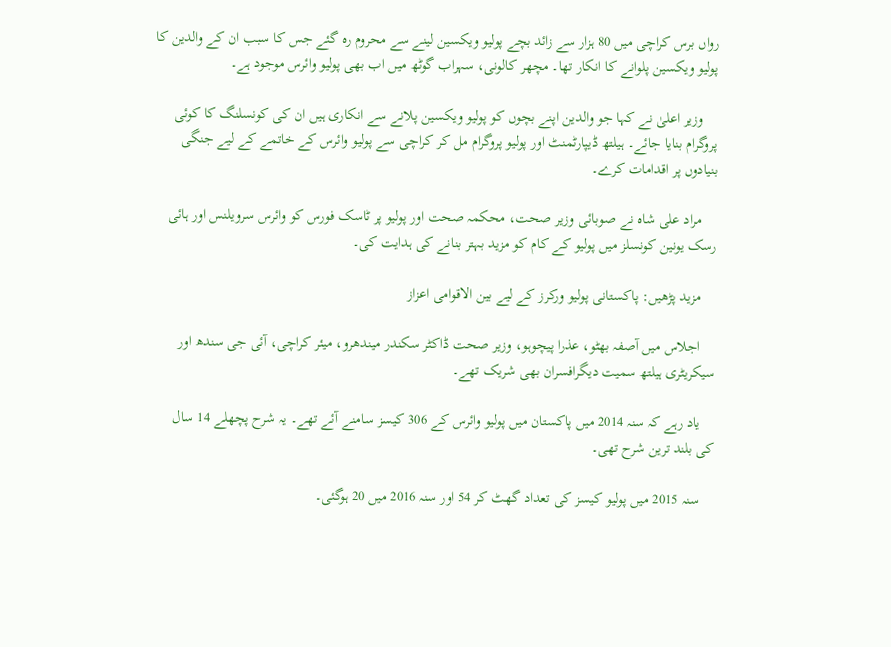رواں برس کراچی میں 80 ہزار سے زائد بچے پولیو ویکسین لینے سے محروم رہ گئے جس کا سبب ان کے والدین کا پولیو ویکسین پلوانے کا انکار تھا۔ مچھر کالونی، سہراب گوٹھ میں اب بھی پولیو وائرس موجود ہے۔

    وزیر اعلیٰ نے کہا جو والدین اپنے بچوں کو پولیو ویکسین پلانے سے انکاری ہیں ان کی کونسلنگ کا کوئی پروگرام بنایا جائے۔ ہیلتھ ڈیپارٹمنٹ اور پولیو پروگرام مل کر کراچی سے پولیو وائرس کے خاتمے کے لیے جنگی بنیادوں پر اقدامات کرے۔

    مراد علی شاہ نے صوبائی وزیر صحت، محکمہ صحت اور پولیو پر ٹاسک فورس کو وائرس سرویلنس اور ہائی رسک یونین کونسلز میں پولیو کے کام کو مزید بہتر بنانے کی ہدایت کی۔

    مزید پڑھیں: پاکستانی پولیو ورکرز کے لیے بین الاقوامی اعزاز

    اجلاس میں آصفہ بھٹو، عذرا پیچوہو، وزیر صحت ڈاکٹر سکندر میندھرو، میئر کراچی، آئی جی سندھ اور سیکریٹری ہیلتھ سمیت دیگرافسران بھی شریک تھے۔

    یاد رہے کہ سنہ 2014 میں پاکستان میں پولیو وائرس کے 306 کیسز سامنے آئے تھے۔ یہ شرح پچھلے 14 سال کی بلند ترین شرح تھی۔

    سنہ 2015 میں پولیو کیسز کی تعداد گھٹ کر 54 اور سنہ 2016 میں 20 ہوگئی۔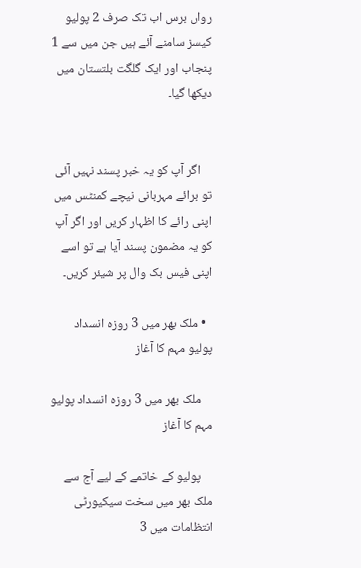رواں برس اب تک صرف 2 پولیو کیسز سامنے آئے ہیں جن میں سے 1 پنجاب اور ایک گلگت بلتستان میں دیکھا گیا۔


    اگر آپ کو یہ خبر پسند نہیں آئی تو برائے مہربانی نیچے کمنٹس میں اپنی رائے کا اظہار کریں اور اگر آپ کو یہ مضمون پسند آیا ہے تو اسے اپنی فیس بک وال پر شیئر کریں۔

  • ملک بھر میں 3 روزہ انسداد پولیو مہم کا آغاز

    ملک بھر میں 3 روزہ انسداد پولیو مہم کا آغاز

    پولیو کے خاتمے کے لیے آج سے ملک بھر میں سخت سیکیورٹی انتظامات میں 3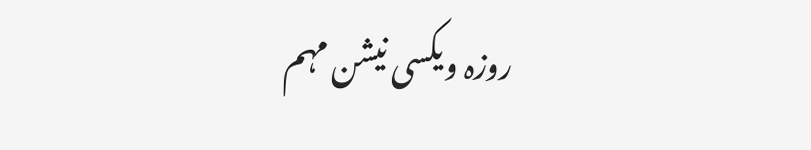روزہ ویکسی نیشن مہم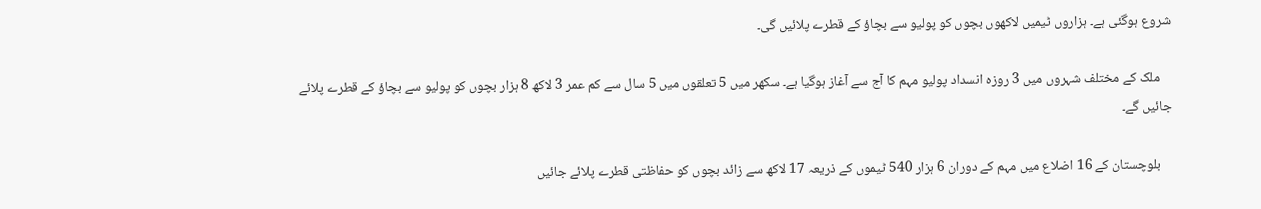شروع ہوگئی ہے۔ ہزاروں ٹیمیں لاکھوں بچوں کو پولیو سے بچاؤ کے قطرے پلائیں گی۔

    ملک کے مختلف شہروں میں 3 روزہ انسداد پولیو مہم کا آج سے آغاز ہوگیا ہے۔ سکھر میں 5 تعلقوں میں 5 سال سے کم عمر 3 لاکھ 8 ہزار بچوں کو پولیو سے بچاؤ کے قطرے پلائے جائیں گے۔

    بلوچستان کے 16 اضلاع میں مہم کے دوران 6 ہزار 540 ٹیموں کے ذریعہ 17 لاکھ سے زائد بچوں کو حفاظتی قطرے پلائے جائیں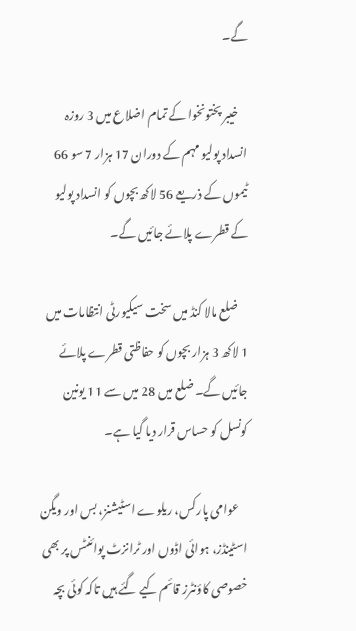گے۔

    خیبر پختونخوا کے تمام اضلاع میں 3 روزہ انسداد پولیو مہم کے دوران 17 ہزار 7 سو 66 ٹیموں کے ذریعے 56 لاکھ بچوں کو انسداد پولیو کے قطرے پلائے جائیں گے۔

    ضلع مالا کنڈ میں سخت سیکیورٹی انتظامات میں 1 لاکھ 3 ہزار بچوں کو حفاظتی قطرے پلائے جائیں گے۔ ضلع میں 28 میں سے 11 یونین کونسل کو حساس قرار دیا گیا ہے۔

    عوامی پارکس، ریلوے اسٹیشنز، بس اور ویگن اسٹینڈز، ہوائی اڈوں اور ٹرانزٹ پوائنٹس پر بھی خصوصی کاؤنٹرز قائم کیے گئے ہیں تاکہ کوئی بچہ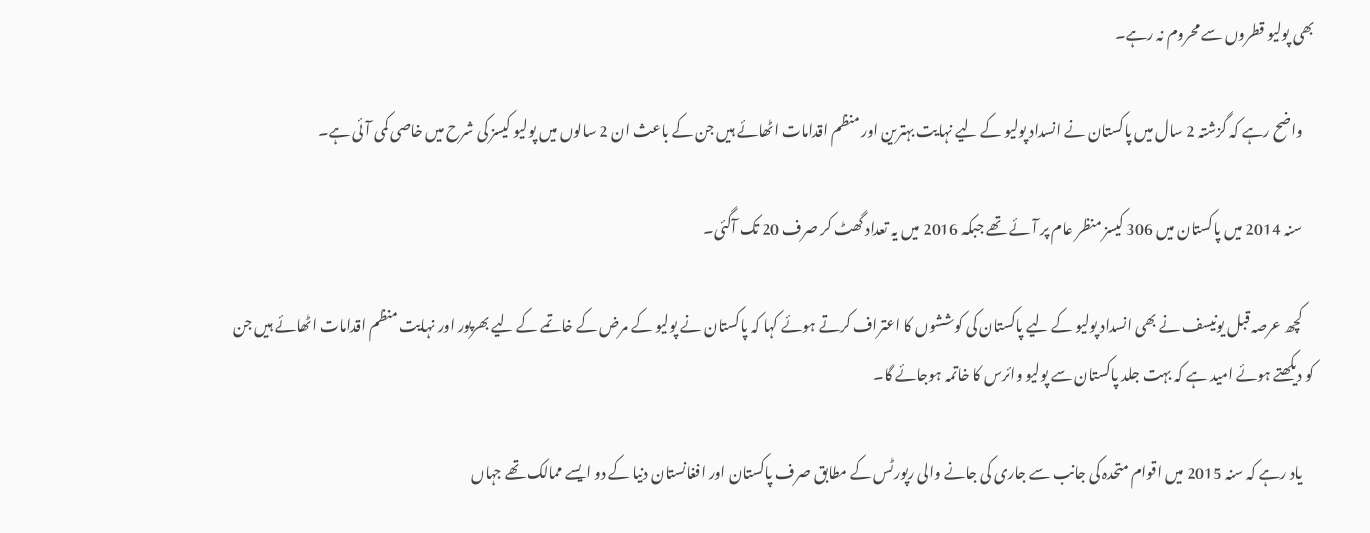بھی پولیو قطروں سے محروم نہ رہے۔

    واضح رہے کہ گزشتہ 2 سال میں پاکستان نے انسداد پولیو کے لیے نہایت بہترین اور منظم اقدامات اٹھائے ہیں جن کے باعث ان 2 سالوں میں پولیو کیسز کی شرح میں خاصی کمی آئی ہے۔

    سنہ 2014 میں پاکستان میں 306 کیسز منظر عام پر آئے تھے جبکہ 2016 میں یہ تعداد گھٹ کر صرف 20 تک آگئی۔

    کچھ عرصہ قبل یونیسف نے بھی انسداد پولیو کے لیے پاکستان کی کوششوں کا اعتراف کرتے ہوئے کہا کہ پاکستان نے پولیو کے مرض کے خاتمے کے لیے بھرپور اور نہایت منظم اقدامات اٹھائے ہیں جن کو دیکھتے ہوئے امید ہے کہ بہت جلد پاکستان سے پولیو وائرس کا خاتمہ ہوجائے گا۔

    یاد رہے کہ سنہ 2015 میں اقوام متحدہ کی جانب سے جاری کی جانے والی رپورٹس کے مطابق صرف پاکستان اور افغانستان دنیا کے دو ایسے ممالک تھے جہاں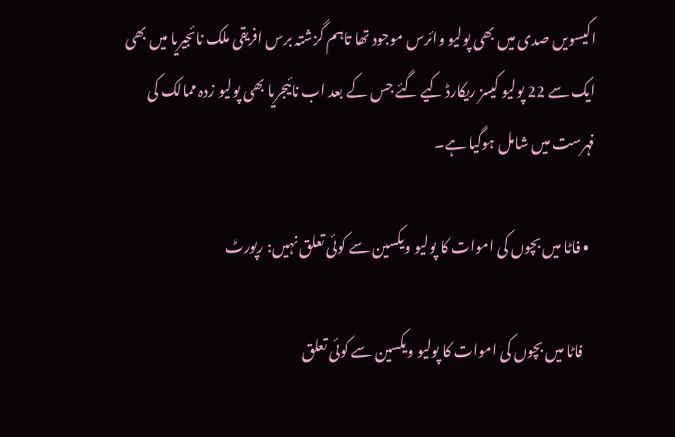اکیسویں صدی میں بھی پولیو وائرس موجود تھا تاہم گزشتہ برس افریقی ملک نائجیریا میں بھی ایک سے 22 پولیو کیسز ریکارڈ کیے گئے جس کے بعد اب نائیجریا بھی پولیو زدہ ممالک کی فہرست میں شامل ہوگیا ہے۔

  • فاٹا میں بچوں کی اموات کا پولیو ویکسین سے کوئی تعلق نہیں: رپورٹ

    فاٹا میں بچوں کی اموات کا پولیو ویکسین سے کوئی تعلق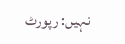نہیں: رپورٹ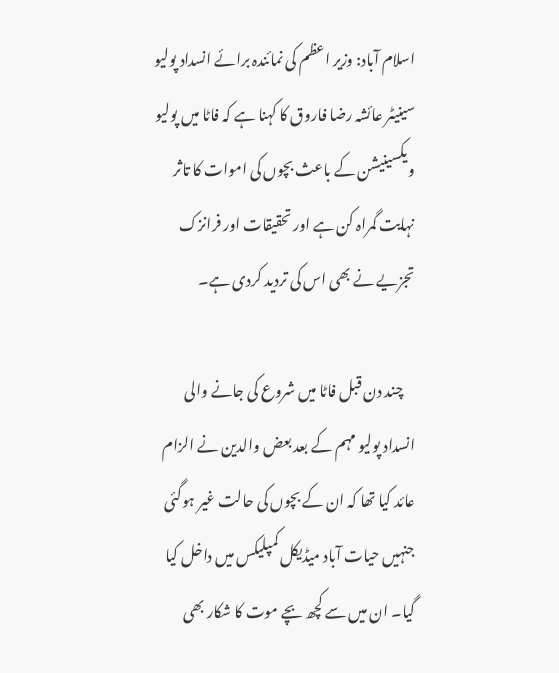اسلام آباد: وزیر اعظم کی نمائندہ برائے انسداد پولیو سینیٹر عائشہ رضا فاروق کا کہنا ہے کہ فاٹا میں پولیو ویکسینیشن کے باعث بچوں کی اموات کا تاثر نہایت گمراہ کن ہے اور تحقیقات اور فرانزک تجزیے نے بھی اس کی تردید کردی ہے۔

    چند دن قبل فاٹا میں شروع کی جانے والی انسداد پولیو مہم کے بعد بعض والدین نے الزام عائد کیا تھا کہ ان کے بچوں کی حالت غیر ہوگئی جنہیں حیات آباد میڈیکل کمپلیکس میں داخل کیا گیا۔ ان میں سے کچھ بچے موت کا شکار بھی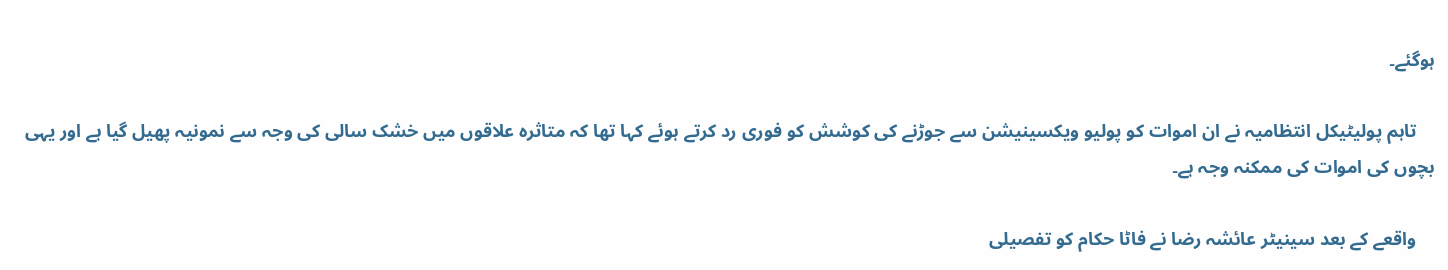ہوگئے۔

    تاہم پولیٹیکل انتظامیہ نے ان اموات کو پولیو ویکسینیشن سے جوڑنے کی کوشش کو فوری رد کرتے ہوئے کہا تھا کہ متاثرہ علاقوں میں خشک سالی کی وجہ سے نمونیہ پھیل گیا ہے اور یہی بچوں کی اموات کی ممکنہ وجہ ہے۔

    واقعے کے بعد سینیٹر عائشہ رضا نے فاٹا حکام کو تفصیلی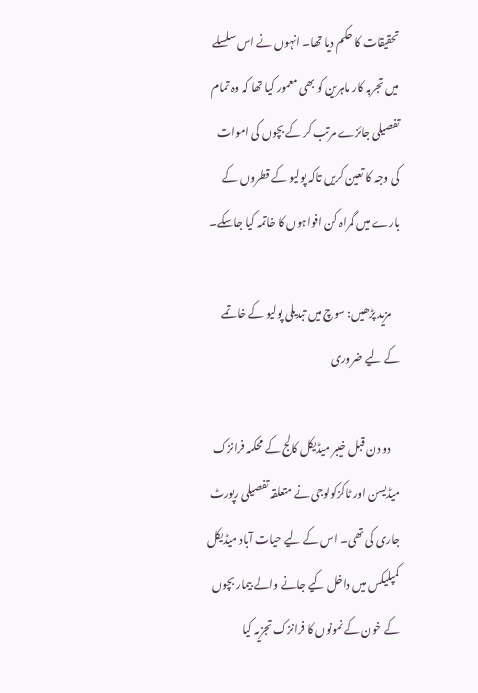تحقیقات کا حکم دیا تھا۔ انہوں نے اس سلسلے میں تجربہ کار ماہرین کو بھی معمور کیا تھا کہ وہ تمام تفصیلی جائزے مرتب کر کے بچوں کی اموات کی وجہ کا تعین کریں تاکہ پولیو کے قطروں کے بارے میں گمراہ کن افواہوں کا خاتمہ کیا جاسکے۔

    مزید پڑھیں: سوچ میں تبدیلی پولیو کے خاتمے کے لیے ضروری

    دو دن قبل خیبر میڈیکل کالج کے محکمہ فرانزک میڈیسن اور ٹاکزکولوجی نے متعلقہ تفصیلی رپورٹ جاری کی تھی۔ اس کے لیے حیات آباد میڈیکل کمپلیکس میں داخل کیے جانے والے بیمار بچوں کے خون کے نمونوں کا فرانزک تجزیہ کیا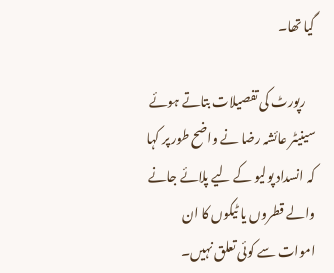گیا تھا۔

    رپورٹ کی تفصیلات بتاتے ہوئے سینیٹر عائشہ رضا نے واضح طور پر کہا کہ انسداد پولیو کے لیے پلائے جانے والے قطروں یا ٹیکوں کا ان اموات سے کوئی تعلق نہیں۔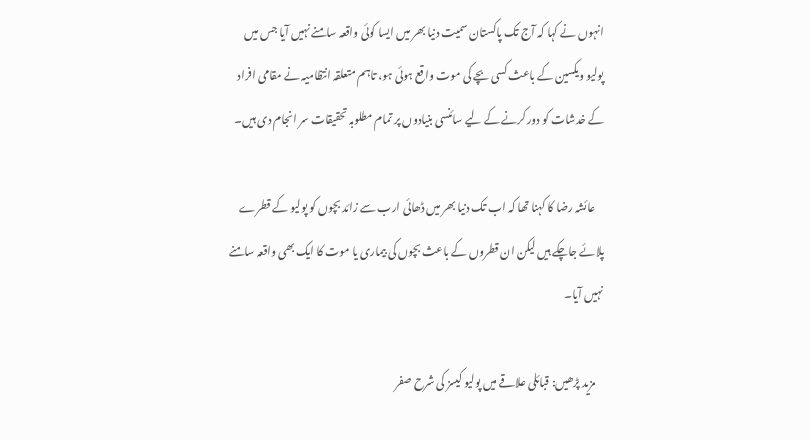انہوں نے کہا کہ آج تک پاکستان سمیت دنیا بھر میں ایسا کوئی واقعہ سامنے نہیں آیا جس میں پولیو ویکسین کے باعث کسی بچے کی موت واقع ہوئی ہو، تاہم متعلقہ انتظامیہ نے مقامی افراد کے خدشات کو دور کرنے کے لیے سائنسی بنیادوں پر تمام مطلوبہ تحقیقات سر انجام دی ہیں۔

    عائشہ رضا کا کہنا تھا کہ اب تک دنیا بھر میں ڈھائی ارب سے زائد بچوں کو پولیو کے قطرے پلائے جاچکے ہیں لیکن ان قطروں کے باعث بچوں کی بیماری یا موت کا ایک بھی واقعہ سامنے نہیں آیا۔

    مزید پڑھیں: قبائلی علاقے میں پولیو کیسز کی شرح صفر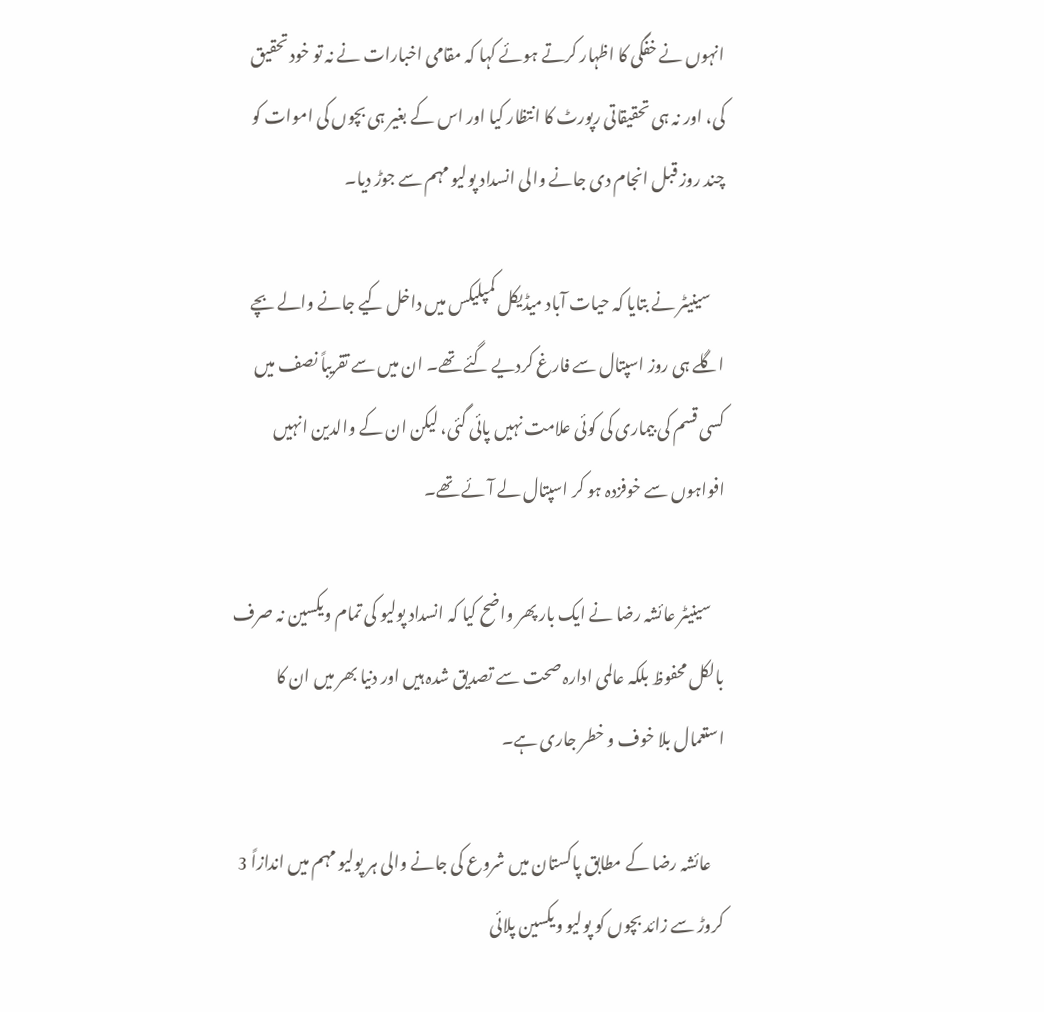انہوں نے خفگی کا اظہار کرتے ہوئے کہا کہ مقامی اخبارات نے نہ تو خود تحقیق کی، اور نہ ہی تحقیقاتی رپورٹ کا انتظار کیا اور اس کے بغیر ہی بچوں کی اموات کو چند روز قبل انجام دی جانے والی انسداد پولیو مہم سے جوڑ دیا۔

    سینیٹر نے بتایا کہ حیات آباد میڈیکل کمپلیکس میں داخل کیے جانے والے بچے اگلے ہی روز اسپتال سے فارغ کردیے گئے تھے۔ ان میں سے تقریباً نصف میں کسی قسم کی بیماری کی کوئی علامت نہیں پائی گئی، لیکن ان کے والدین انہیں افواہوں سے خوفزدہ ہو کر اسپتال لے آئے تھے۔

    سینیٹر عائشہ رضا نے ایک بار پھر واضح کیا کہ انسداد پولیو کی تمام ویکسین نہ صرف بالکل محفوظ بلکہ عالمی ادارہ صحت سے تصدیق شدہ ہیں اور دنیا بھر میں ان کا استعمال بلا خوف و خطر جاری ہے۔

    عائشہ رضا کے مطابق پاکستان میں شروع کی جانے والی ہر پولیو مہم میں اندازاً 3 کروڑ سے زائد بچوں کو پولیو ویکسین پلائی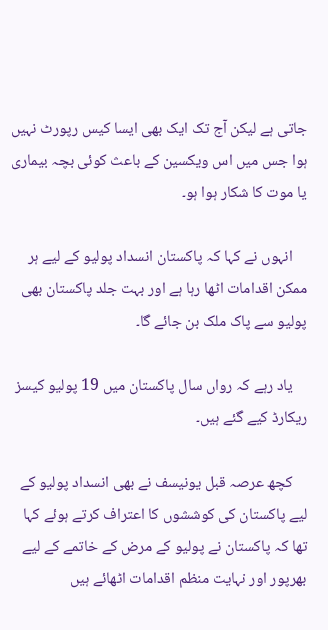جاتی ہے لیکن آج تک ایک بھی ایسا کیس رپورٹ نہیں ہوا جس میں اس ویکسین کے باعث کوئی بچہ بیماری یا موت کا شکار ہوا ہو۔

    انہوں نے کہا کہ پاکستان انسداد پولیو کے لیے ہر ممکن اقدامات اٹھا رہا ہے اور بہت جلد پاکستان بھی پولیو سے پاک ملک بن جائے گا۔

    یاد رہے کہ رواں سال پاکستان میں 19 پولیو کیسز ریکارڈ کیے گئے ہیں۔

    کچھ عرصہ قبل یونیسف نے بھی انسداد پولیو کے لیے پاکستان کی کوششوں کا اعتراف کرتے ہوئے کہا تھا کہ پاکستان نے پولیو کے مرض کے خاتمے کے لیے بھرپور اور نہایت منظم اقدامات اٹھائے ہیں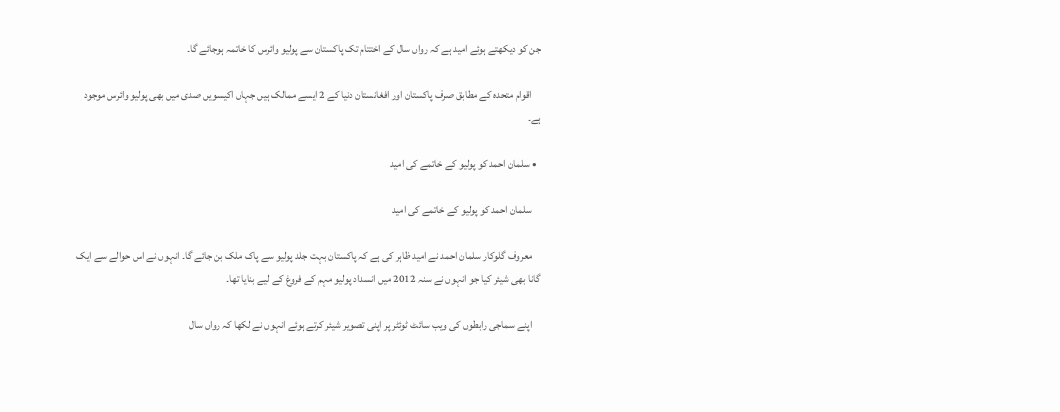جن کو دیکھتے ہوئے امید ہے کہ رواں سال کے اختتام تک پاکستان سے پولیو وائرس کا خاتمہ ہوجائے گا۔

    اقوام متحدہ کے مطابق صرف پاکستان اور افغانستان دنیا کے 2 ایسے ممالک ہیں جہاں اکیسویں صدی میں بھی پولیو وائرس موجود ہے۔

  • سلمان احمد کو پولیو کے خاتمے کی امید

    سلمان احمد کو پولیو کے خاتمے کی امید

    معروف گلوکار سلمان احمد نے امید ظاہر کی ہے کہ پاکستان بہت جلد پولیو سے پاک ملک بن جائے گا۔ انہوں نے اس حوالے سے ایک گانا بھی شیئر کیا جو انہوں نے سنہ 2012 میں انسداد پولیو مہم کے فروغ کے لیے بنایا تھا۔

    اپنے سماجی رابطوں کی ویب سائٹ ٹوئٹر پر اپنی تصویر شیئر کرتے ہوئے انہوں نے لکھا کہ رواں سال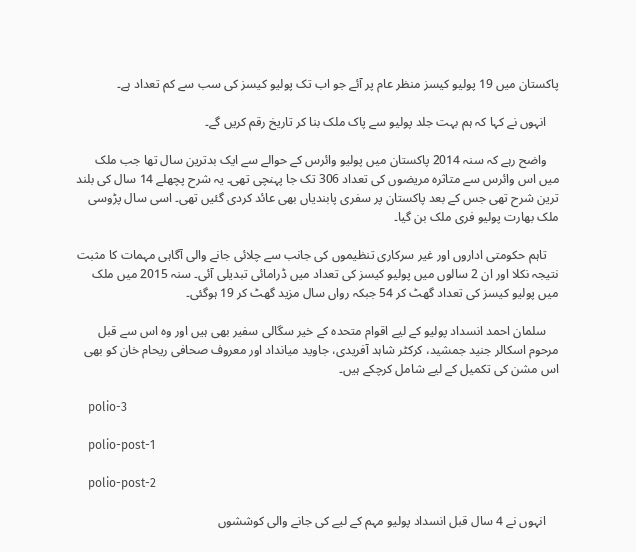پاکستان میں 19 پولیو کیسز منظر عام پر آئے جو اب تک پولیو کیسز کی سب سے کم تعداد ہے۔

    انہوں نے کہا کہ ہم بہت جلد پولیو سے پاک ملک بنا کر تاریخ رقم کریں گے۔

    واضح رہے کہ سنہ 2014 پاکستان میں پولیو وائرس کے حوالے سے ایک بدترین سال تھا جب ملک میں اس وائرس سے متاثرہ مریضوں کی تعداد 306 تک جا پہنچی تھی۔ یہ شرح پچھلے 14 سال کی بلند ترین شرح تھی جس کے بعد پاکستان پر سفری پابندیاں بھی عائد کردی گئیں تھی۔ اسی سال پڑوسی ملک بھارت پولیو فری ملک بن گیا۔

    تاہم حکومتی اداروں اور غیر سرکاری تنظیموں کی جانب سے چلائی جانے والی آگاہی مہمات کا مثبت نتیجہ نکلا اور ان 2 سالوں میں پولیو کیسز کی تعداد میں ڈرامائی تبدیلی آئی۔ سنہ 2015 میں ملک میں پولیو کیسز کی تعداد گھٹ کر 54 جبکہ رواں سال مزید گھٹ کر 19 ہوگئی۔

    سلمان احمد انسداد پولیو کے لیے اقوام متحدہ کے خیر سگالی سفیر بھی ہیں اور وہ اس سے قبل مرحوم اسکالر جنید جمشید، کرکٹر شاہد آفریدی، جاوید میانداد اور معروف صحافی ریحام خان کو بھی اس مشن کی تکمیل کے لیے شامل کرچکے ہیں۔

    polio-3

    polio-post-1

    polio-post-2

    انہوں نے 4 سال قبل انسداد پولیو مہم کے لیے کی جانے والی کوششوں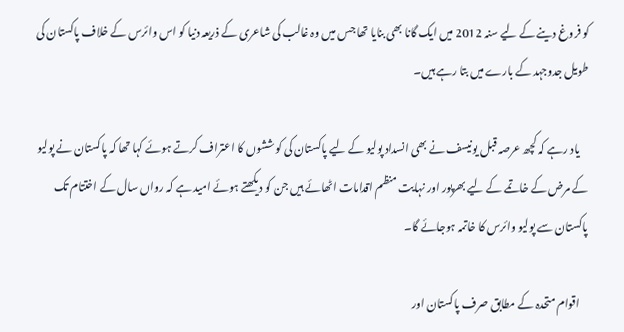کو فروغ دینے کے لیے سنہ 2012 میں ایک گانا بھی بنایا تھا جس میں وہ غالب کی شاعری کے ذریعہ دنیا کو اس وائرس کے خلاف پاکستان کی طویل جدوجہد کے بارے میں بتا رہے ہیں۔

    یاد رہے کہ کچھ عرصہ قبل یونیسف نے بھی انسداد پولیو کے لیے پاکستان کی کوششوں کا اعتراف کرتے ہوئے کہا تھا کہ پاکستان نے پولیو کے مرض کے خاتمے کے لیے بھرپور اور نہایت منظم اقدامات اٹھائے ہیں جن کو دیکھتے ہوئے امید ہے کہ رواں سال کے اختتام تک پاکستان سے پولیو وائرس کا خاتمہ ہوجائے گا۔

    اقوام متحدہ کے مطابق صرف پاکستان اور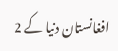افغانستان دنیا کے 2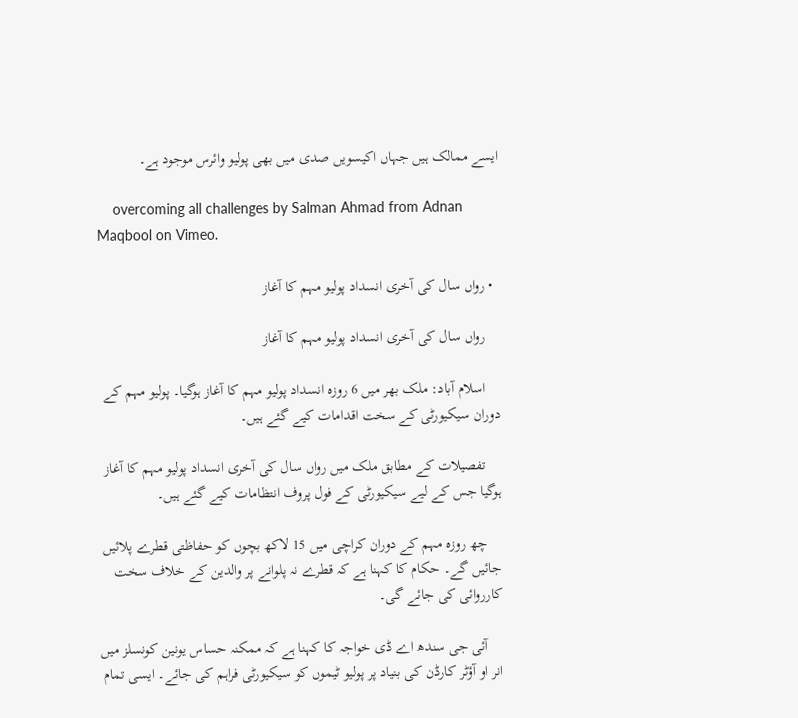ایسے ممالک ہیں جہاں اکیسویں صدی میں بھی پولیو وائرس موجود ہے۔

    overcoming all challenges by Salman Ahmad from Adnan Maqbool on Vimeo.

  • رواں سال کی آخری انسداد پولیو مہم کا آغاز

    رواں سال کی آخری انسداد پولیو مہم کا آغاز

    اسلام آباد: ملک بھر میں 6 روزہ انسداد پولیو مہم کا آغاز ہوگیا۔ پولیو مہم کے دوران سیکیورٹی کے سخت اقدامات کیے گئے ہیں۔

    تفصیلات کے مطابق ملک میں رواں سال کی آخری انسداد پولیو مہم کا آغاز ہوگیا جس کے لیے سیکیورٹی کے فول پروف انتظامات کیے گئے ہیں۔

    چھ روزہ مہم کے دوران کراچی میں 15 لاکھ بچوں کو حفاظتی قطرے پلائیں جائیں گے۔ حکام کا کہنا ہے کہ قطرے نہ پلوانے پر والدین کے خلاف سخت کارروائی کی جائے گی۔

    آئی جی سندھ اے ڈی خواجہ کا کہنا ہے کہ ممکنہ حساس یونین کونسلز میں انر او آؤٹر کارڈن کی بنیاد پر پولیو ٹیموں کو سیکیورٹی فراہم کی جائے۔ ایسی تمام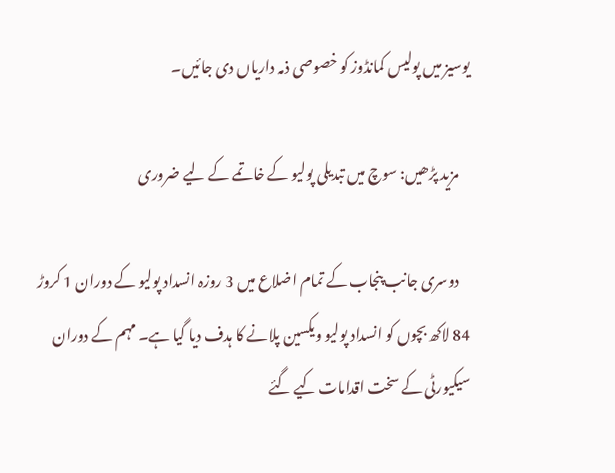یوسیز میں پولیس کمانڈوز کو خصوصی ذمہ داریاں دی جائیں۔

    مزید پڑھیں: سوچ میں تبدیلی پولیو کے خاتمے کے لیے ضروری

    دوسری جانب پنجاب کے تمام اضلاع میں 3 روزہ انسداد پولیو کے دوران 1 کروڑ 84 لاکھ بچوں کو انسداد پولیو ویکسین پلانے کا ہدف دیا گیا ہے۔ مہم کے دوران سیکیورٹی کے سخت اقدامات کیے گئے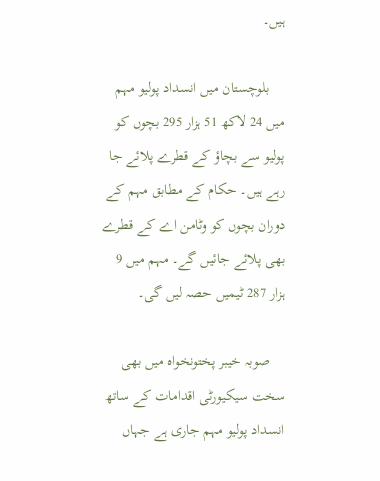ہیں۔

    بلوچستان میں انسداد پولیو مہم میں 24 لاکھ 51 ہزار 295 بچوں کو پولیو سے بچاؤ کے قطرے پلائے جا رہے ہیں۔ حکام کے مطابق مہم کے دوران بچوں کو وٹامن اے کے قطرے بھی پلائے جائیں گے۔ مہم میں 9 ہزار 287 ٹیمیں حصہ لیں گی۔

    صوبہ خیبر پختونخواہ میں بھی سخت سیکیورٹی اقدامات کے ساتھ انسداد پولیو مہم جاری ہے جہاں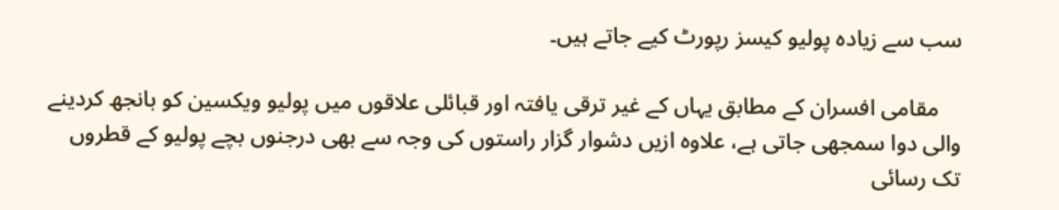سب سے زیادہ پولیو کیسز رپورٹ کیے جاتے ہیں۔

    مقامی افسران کے مطابق یہاں کے غیر ترقی یافتہ اور قبائلی علاقوں میں پولیو ویکسین کو بانجھ کردینے والی دوا سمجھی جاتی ہے، علاوہ ازیں دشوار گزار راستوں کی وجہ سے بھی درجنوں بچے پولیو کے قطروں تک رسائی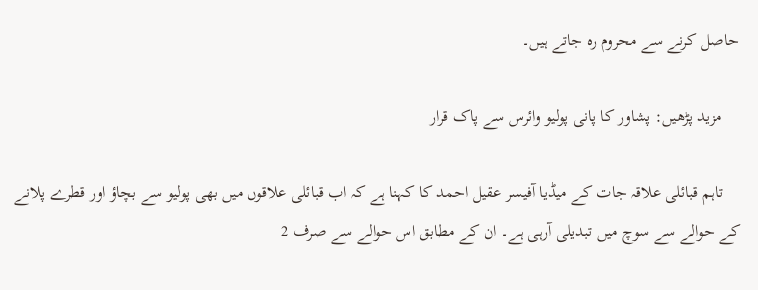حاصل کرنے سے محروم رہ جاتے ہیں۔

    مزید پڑھیں: پشاور کا پانی پولیو وائرس سے پاک قرار

    تاہم قبائلی علاقہ جات کے میڈیا آفیسر عقیل احمد کا کہنا ہے کہ اب قبائلی علاقوں میں بھی پولیو سے بچاؤ اور قطرے پلانے کے حوالے سے سوچ میں تبدیلی آرہی ہے۔ ان کے مطابق اس حوالے سے صرف 2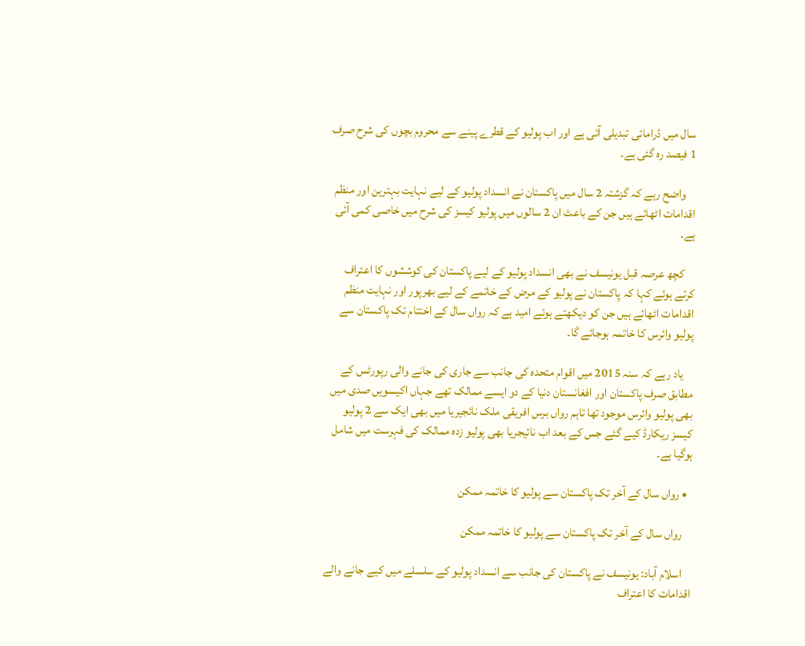سال میں ڈرامائی تبدیلی آئی ہے اور اب پولیو کے قطرے پینے سے محروم بچوں کی شرح صرف 1 فیصد رہ گئی ہے۔

    واضح رہے کہ گزشتہ 2 سال میں پاکستان نے انسداد پولیو کے لیے نہایت بہترین اور منظم اقدامات اٹھائے ہیں جن کے باعث ان 2 سالوں میں پولیو کیسز کی شرح میں خاصی کمی آئی ہے۔

    کچھ عرصہ قبل یونیسف نے بھی انسداد پولیو کے لیے پاکستان کی کوششوں کا اعتراف کرتے ہوئے کہا کہ پاکستان نے پولیو کے مرض کے خاتمے کے لیے بھرپور اور نہایت منظم اقدامات اٹھائے ہیں جن کو دیکھتے ہوئے امید ہے کہ رواں سال کے اختتام تک پاکستان سے پولیو وائرس کا خاتمہ ہوجائے گا۔

    یاد رہے کہ سنہ 2015 میں اقوام متحدہ کی جانب سے جاری کی جانے والی رپورٹس کے مطابق صرف پاکستان اور افغانستان دنیا کے دو ایسے ممالک تھے جہاں اکیسویں صدی میں بھی پولیو وائرس موجود تھا تاہم رواں برس افریقی ملک نائجیریا میں بھی ایک سے 2 پولیو کیسز ریکارڈ کیے گئے جس کے بعد اب نائیجریا بھی پولیو زدہ ممالک کی فہرست میں شامل ہوگیا ہے۔

  • رواں سال کے آخر تک پاکستان سے پولیو کا خاتمہ ممکن

    رواں سال کے آخر تک پاکستان سے پولیو کا خاتمہ ممکن

    اسلام آباد: یونیسف نے پاکستان کی جانب سے انسداد پولیو کے سلسلے میں کیے جانے والے اقدامات کا اعتراف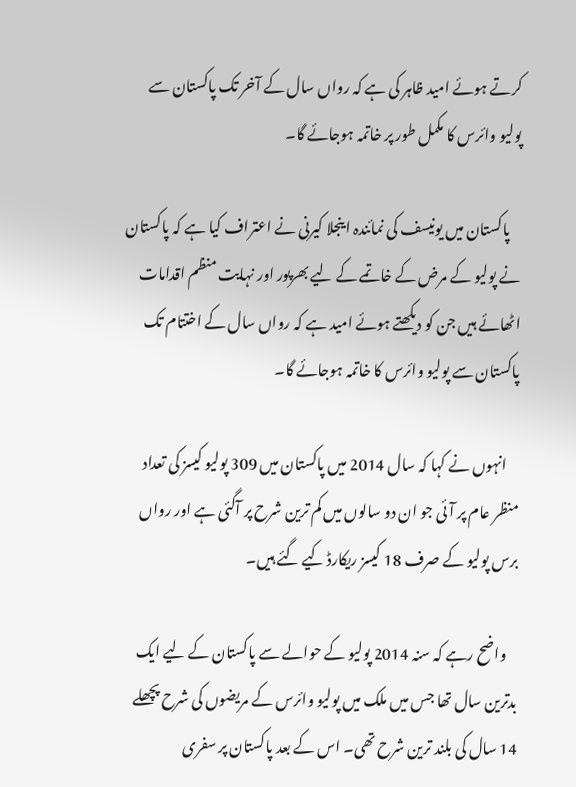کرتے ہوئے امید ظاہر کی ہے کہ رواں سال کے آخر تک پاکستان سے پولیو وائرس کا مکمل طور پر خاتمہ ہوجائے گا۔

    پاکستان میں یونیسف کی نمائندہ اینجلا کیرنی نے اعتراف کیا ہے کہ پاکستان نے پولیو کے مرض کے خاتمے کے لیے بھرپور اور نہایت منظم اقدامات اٹھائے ہیں جن کو دیکھتے ہوئے امید ہے کہ رواں سال کے اختتام تک پاکستان سے پولیو وائرس کا خاتمہ ہوجائے گا۔

    انہوں نے کہا کہ سال 2014 میں پاکستان میں 309 پولیو کیسز کی تعداد منظر عام پر آئی جو ان دو سالوں میں کم ترین شرح پر آگئی ہے اور رواں برس پولیو کے صرف 18 کیسز ریکارڈ کیے گئے ہیں۔

    واضح رہے کہ سنہ 2014 پولیو کے حوالے سے پاکستان کے لیے ایک بدترین سال تھا جس میں ملک میں پولیو وائرس کے مریضوں کی شرح پچھلے 14 سال کی بلند ترین شرح تھی۔ اس کے بعد پاکستان پر سفری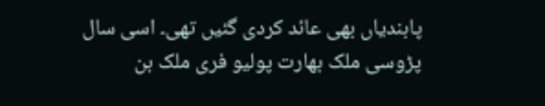پابندیاں بھی عائد کردی گئیں تھی۔ اسی سال پڑوسی ملک بھارت پولیو فری ملک بن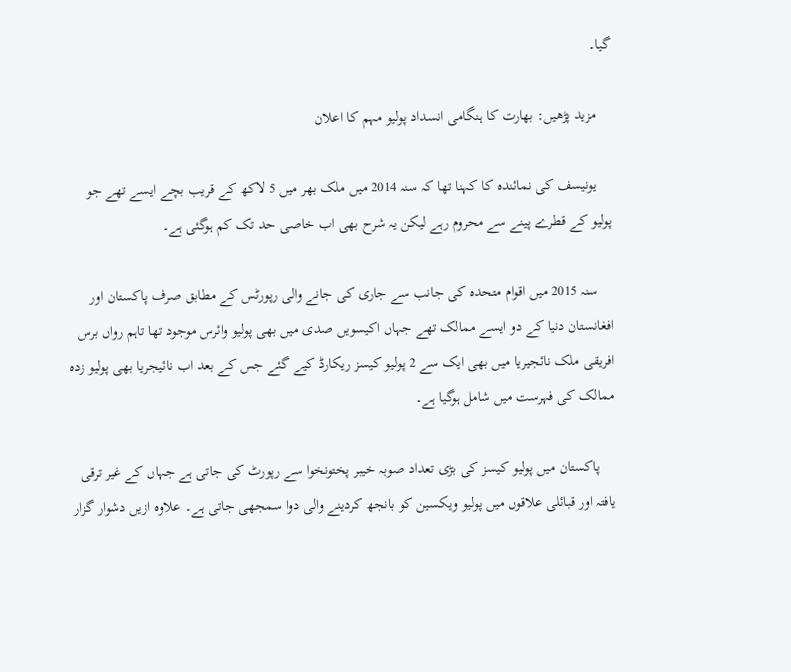گیا۔

    مزید پڑھیں: بھارت کا ہنگامی انسداد پولیو مہم کا اعلان

    یونیسف کی نمائندہ کا کہنا تھا کہ سنہ 2014 میں ملک بھر میں 5 لاکھ کے قریب بچے ایسے تھے جو پولیو کے قطرے پینے سے محروم رہے لیکن یہ شرح بھی اب خاصی حد تک کم ہوگئی ہے۔

    سنہ 2015 میں اقوام متحدہ کی جانب سے جاری کی جانے والی رپورٹس کے مطابق صرف پاکستان اور افغانستان دنیا کے دو ایسے ممالک تھے جہاں اکیسویں صدی میں بھی پولیو وائرس موجود تھا تاہم رواں برس افریقی ملک نائجیریا میں بھی ایک سے 2 پولیو کیسز ریکارڈ کیے گئے جس کے بعد اب نائیجریا بھی پولیو زدہ ممالک کی فہرست میں شامل ہوگیا ہے۔

    پاکستان میں پولیو کیسز کی بڑی تعداد صوبہ خیبر پختونخوا سے رپورٹ کی جاتی ہے جہاں کے غیر ترقی یافتہ اور قبائلی علاقوں میں پولیو ویکسین کو بانجھ کردینے والی دوا سمجھی جاتی ہے۔ علاوہ ازیں دشوار گزار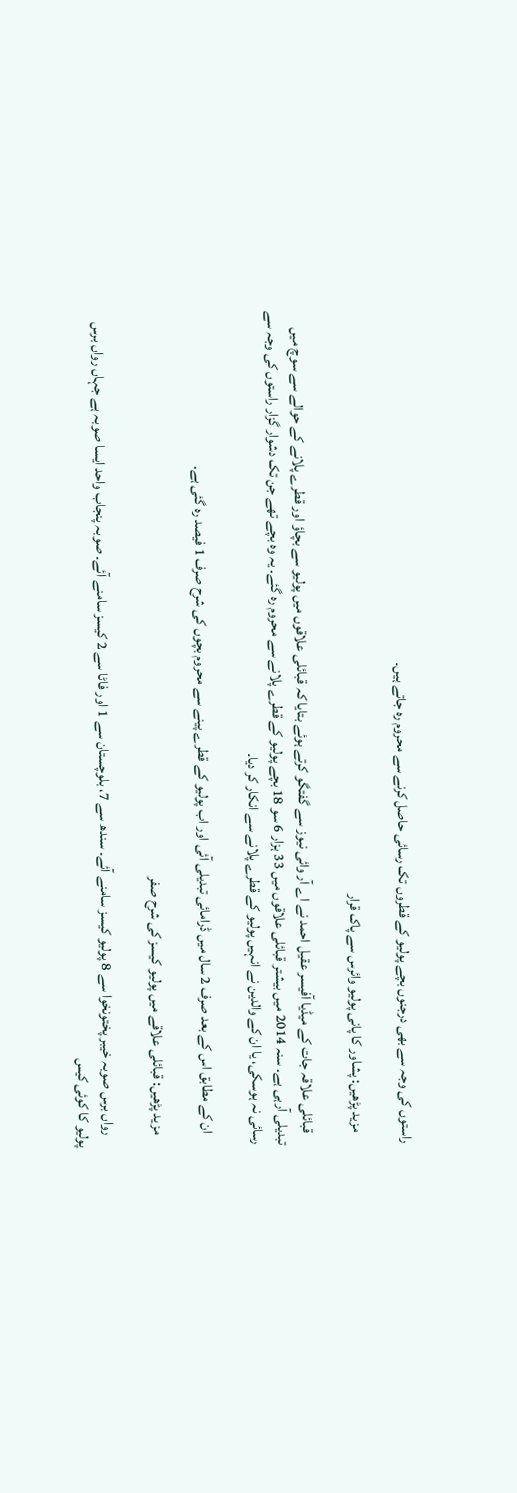راستوں کی وجہ سے بھی درجنوں بچے پولیو کے قطروں تک رسائی حاصل کرنے سے محروم رہ جاتے ہیں۔

    مزید پڑھیں: پشاور کا پانی پولیو وائرس سے پاک قرار

    قبائلی علاقہ جات کے میڈیا آفیسر عقیل احمد نے اے آر وائی نیوز سے گفتگو کرتے ہوئے بتایا کہ قبائلی علاقوں میں پولیو سے بچاؤ اور قطرے پلانے کے حوالے سے سوچ میں تبدیلی آرہی ہے۔ سنہ 2014 میں بیشتر قبائلی علاقوں میں 33 ہزار 6 سو 18 بچے پولیو کے قطرے پلانے سے محروم رہ گئے۔ یہ وہ بچے تھے جن تک دشوار گزار راستوں کی وجہ سے رسائی نہ ہوسکی، یا ان کے والدین نے انہیں پولیو کے قطرے پلانے سے انکار کر دیا۔

    ان کے مطابق اس کے بعد صرف 2 سال میں ڈرامائی تبدیلی آئی اور اب پولیو کے قطرے پینے سے محروم بچوں کی شرح صرف 1 فیصد رہ گئی ہے۔

    مزید پڑھیں: قبائلی علاقے میں پولیو کیسز کی شرح صفر

    رواں برس صوبہ خیبر پختونخوا سے 8 پولیو کیسز سامنے آئے۔ سندھ سے 7، بلوچستان سے 1 اور فاٹا سے 2 کیسز سامنے آئے۔ صوبہ پنجاب واحد ایسا صوبہ ہے جہاں رواں برس پولیو کا کوئی کیس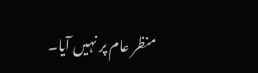منظر عام پر نہیں آیا۔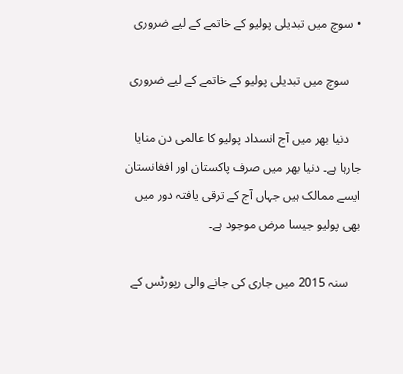• سوچ میں تبدیلی پولیو کے خاتمے کے لیے ضروری

    سوچ میں تبدیلی پولیو کے خاتمے کے لیے ضروری

    دنیا بھر میں آج انسداد پولیو کا عالمی دن منایا جارہا ہے۔ دنیا بھر میں صرف پاکستان اور افغانستان ایسے ممالک ہیں جہاں آج کے ترقی یافتہ دور میں بھی پولیو جیسا مرض موجود ہے۔

    سنہ 2015 میں جاری کی جانے والی رپورٹس کے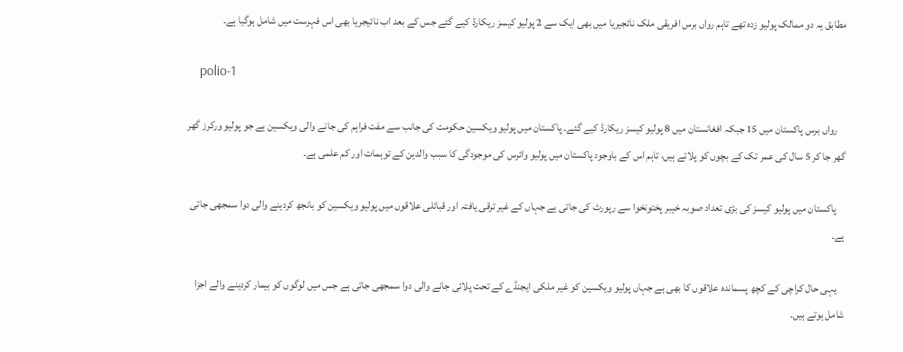مطابق یہ دو ممالک پولیو زدہ تھے تاہم رواں برس افریقی ملک نائجیریا میں بھی ایک سے 2 پولیو کیسز ریکارڈ کیے گئے جس کے بعد اب نائیجریا بھی اس فہرست میں شامل ہوگیا ہے۔

    polio-1

    رواں برس پاکستان میں 15 جبکہ افغانستان میں 8 پولیو کیسز ریکارڈ کیے گئے۔ پاکستان میں پولیو ویکسین حکومت کی جانب سے مفت فراہم کی جانے والی ویکسین ہے جو پولیو ورکرز گھر گھر جا کر 5 سال کی عمر تک کے بچوں کو پلاتے ہیں، تاہم اس کے باوجود پاکستان میں پولیو وائرس کی موجودگی کا سبب والدین کے توہمات اور کم علمی ہے۔

    پاکستان میں پولیو کیسز کی بڑی تعداد صوبہ خیبر پختونخوا سے رپورٹ کی جاتی ہے جہاں کے غیر ترقی یافتہ اور قبائلی علاقوں میں پولیو ویکسین کو بانجھ کردینے والی دوا سمجھی جاتی ہے۔

    یہی حال کراچی کے کچھ پسماندہ علاقوں کا بھی ہے جہاں پولیو ویکسین کو غیر ملکی ایجنڈے کے تحت پلائی جانے والی دوا سمجھی جاتی ہے جس میں لوگوں کو بیمار کردینے والے اجزا شامل ہوتے ہیں۔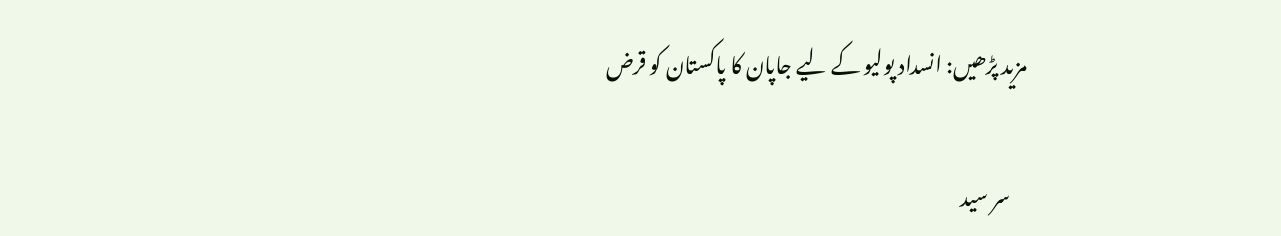مزید پڑھیں: انسداد پولیو کے لیے جاپان کا پاکستان کو قرض

    سر سید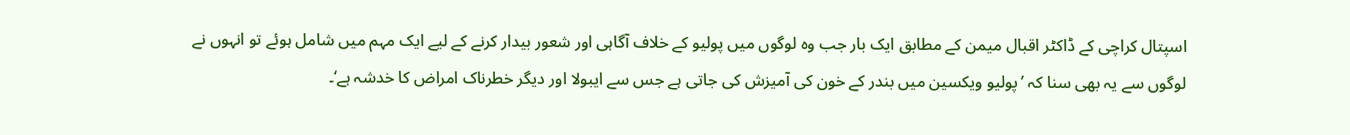اسپتال کراچی کے ڈاکٹر اقبال میمن کے مطابق ایک بار جب وہ لوگوں میں پولیو کے خلاف آگاہی اور شعور بیدار کرنے کے لیے ایک مہم میں شامل ہوئے تو انہوں نے لوگوں سے یہ بھی سنا کہ ’پولیو ویکسین میں بندر کے خون کی آمیزش کی جاتی ہے جس سے ایبولا اور دیگر خطرناک امراض کا خدشہ ہے‘۔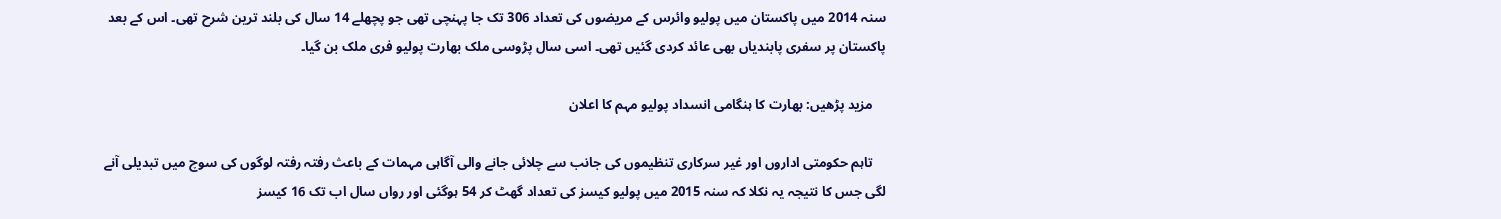سنہ 2014 میں پاکستان میں پولیو وائرس کے مریضوں کی تعداد 306 تک جا پہنچی تھی جو پچھلے 14 سال کی بلند ترین شرح تھی۔ اس کے بعد پاکستان پر سفری پابندیاں بھی عائد کردی گئیں تھی۔ اسی سال پڑوسی ملک بھارت پولیو فری ملک بن گیا۔

    مزید پڑھیں: بھارت کا ہنگامی انسداد پولیو مہم کا اعلان

    تاہم حکومتی اداروں اور غیر سرکاری تنظیموں کی جانب سے چلائی جانے والی آگاہی مہمات کے باعث رفتہ رفتہ لوگوں کی سوچ میں تبدیلی آنے لگی جس کا نتیجہ یہ نکلا کہ سنہ 2015 میں پولیو کیسز کی تعداد گھٹ کر 54 ہوگئی اور رواں سال اب تک 16 کیسز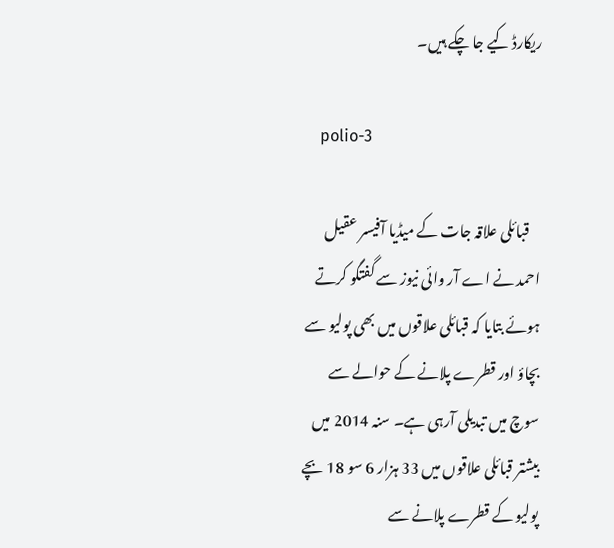ریکارڈ کیے جا چکے ہیں۔

    polio-3

    قبائلی علاقہ جات کے میڈیا آفیسر عقیل احمد نے اے آر وائی نیوز سے گفتگو کرتے ہوئے بتایا کہ قبائلی علاقوں میں بھی پولیو سے بچاؤ اور قطرے پلانے کے حوالے سے سوچ میں تبدیلی آرہی ہے۔ سنہ 2014 میں بیشتر قبائلی علاقوں میں 33 ہزار 6 سو 18 بچے پولیو کے قطرے پلانے سے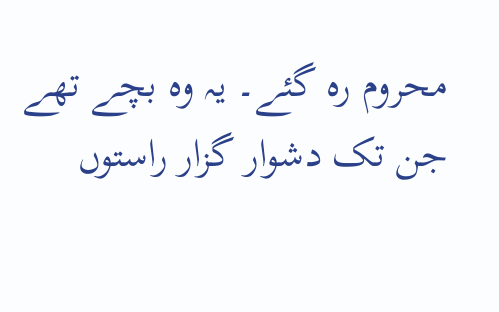محروم رہ گئے۔ یہ وہ بچے تھے جن تک دشوار گزار راستوں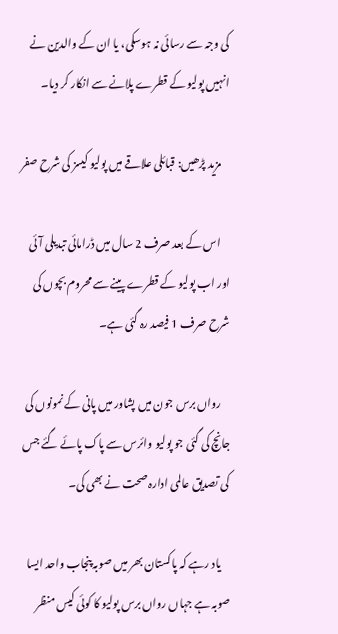کی وجہ سے رسائی نہ ہوسکی، یا ان کے والدین نے انہیں پولیو کے قطرے پلانے سے انکار کر دیا۔

    مزید پڑھیں: قبائلی علاقے میں پولیو کیسز کی شرح صفر

    اس کے بعد صرف 2 سال میں ڈرامائی تبدیلی آئی اور اب پولیو کے قطرے پینے سے محروم بچوں کی شرح صرف 1 فیصد رہ گئی ہے۔

    رواں برس جون میں پشاور میں پانی کے نمونوں کی جانچ کی گئی جو پولیو وائرس سے پاک پائے گئے جس کی تصدیق عالمی ادارہ صحت نے بھی کی۔

    یاد رہے کہ پاکستان بھر میں صوبہ پنجاب واحد ایسا صوبہ ہے جہاں رواں برس پولیو کا کوئی کیس منظر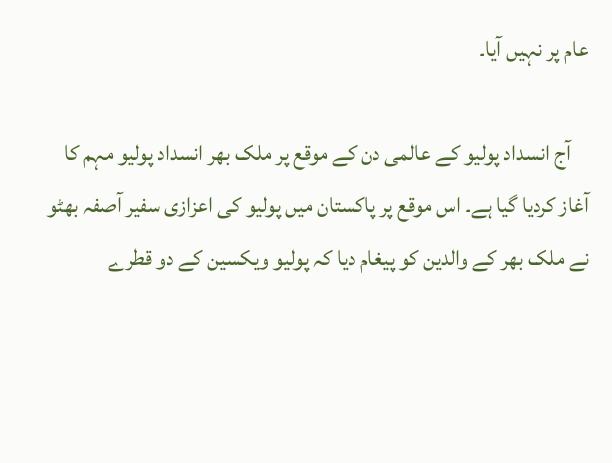عام پر نہیں آیا۔

    آج انسداد پولیو کے عالمی دن کے موقع پر ملک بھر انسداد پولیو مہم کا آغاز کردیا گیا ہے۔ اس موقع پر پاکستان میں پولیو کی اعزازی سفیر آصفہ بھٹو نے ملک بھر کے والدین کو پیغام دیا کہ پولیو ویکسین کے دو قطرے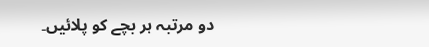دو مرتبہ ہر بچے کو پلائیں۔